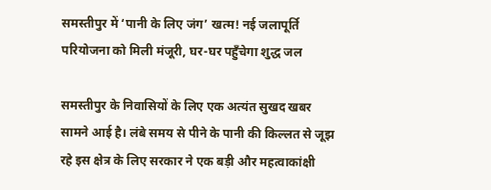समस्तीपुर में ‘पानी के लिए जंग’ खत्म! नई जलापूर्ति परियोजना को मिली मंजूरी, घर-घर पहुँचेगा शुद्ध जल

समस्तीपुर के निवासियों के लिए एक अत्यंत सुखद खबर सामने आई है। लंबे समय से पीने के पानी की किल्लत से जूझ रहे इस क्षेत्र के लिए सरकार ने एक बड़ी और महत्वाकांक्षी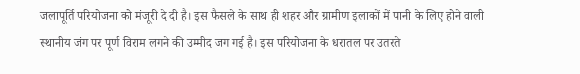जलापूर्ति परियोजना को मंजूरी दे दी है। इस फैसले के साथ ही शहर और ग्रामीण इलाकों में पानी के लिए होने वाली स्थानीय जंग पर पूर्ण विराम लगने की उम्मीद जग गई है। इस परियोजना के धरातल पर उतरते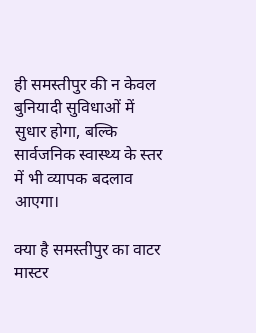ही समस्तीपुर की न केवल बुनियादी सुविधाओं में सुधार होगा, बल्कि सार्वजनिक स्वास्थ्य के स्तर में भी व्यापक बदलाव आएगा।

क्या है समस्तीपुर का वाटर मास्टर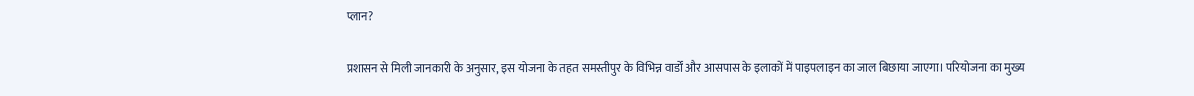प्लान?

प्रशासन से मिली जानकारी के अनुसार, इस योजना के तहत समस्तीपुर के विभिन्न वार्डों और आसपास के इलाकों में पाइपलाइन का जाल बिछाया जाएगा। परियोजना का मुख्य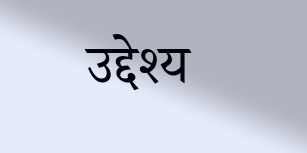उद्देश्य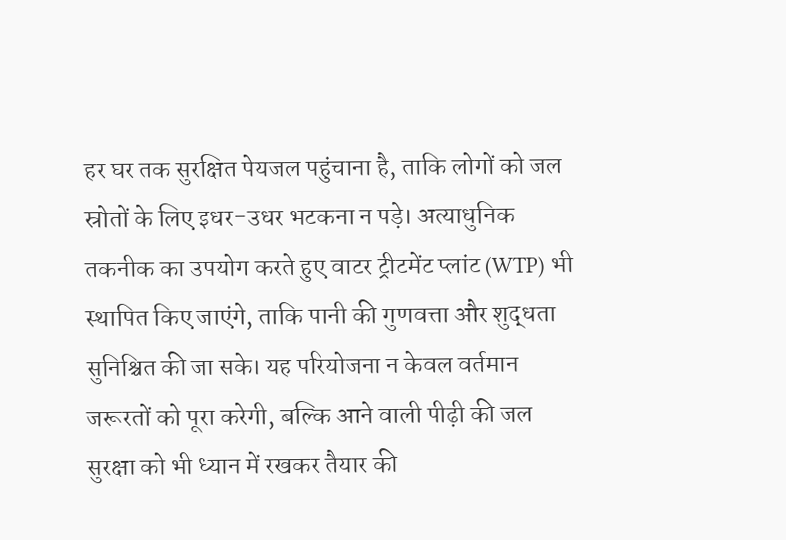हर घर तक सुरक्षित पेयजल पहुंचाना है, ताकि लोगों को जल स्रोतों के लिए इधर-उधर भटकना न पड़े। अत्याधुनिक तकनीक का उपयोग करते हुए वाटर ट्रीटमेंट प्लांट (WTP) भी स्थापित किए जाएंगे, ताकि पानी की गुणवत्ता और शुद्धता सुनिश्चित की जा सके। यह परियोजना न केवल वर्तमान जरूरतों को पूरा करेगी, बल्कि आने वाली पीढ़ी की जल सुरक्षा को भी ध्यान में रखकर तैयार की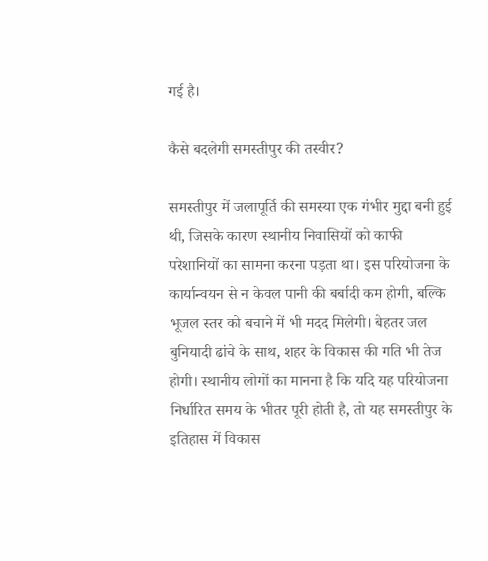गई है।

कैसे बदलेगी समस्तीपुर की तस्वीर?

समस्तीपुर में जलापूर्ति की समस्या एक गंभीर मुद्दा बनी हुई थी, जिसके कारण स्थानीय निवासियों को काफी परेशानियों का सामना करना पड़ता था। इस परियोजना के कार्यान्वयन से न केवल पानी की बर्बादी कम होगी, बल्कि भूजल स्तर को बचाने में भी मदद मिलेगी। बेहतर जल बुनियादी ढांचे के साथ, शहर के विकास की गति भी तेज होगी। स्थानीय लोगों का मानना है कि यदि यह परियोजना निर्धारित समय के भीतर पूरी होती है, तो यह समस्तीपुर के इतिहास में विकास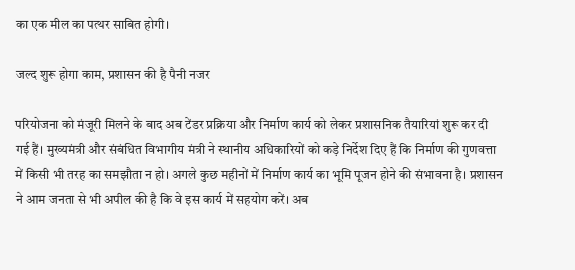का एक मील का पत्थर साबित होगी।

जल्द शुरू होगा काम, प्रशासन की है पैनी नजर

परियोजना को मंजूरी मिलने के बाद अब टेंडर प्रक्रिया और निर्माण कार्य को लेकर प्रशासनिक तैयारियां शुरू कर दी गई हैं। मुख्यमंत्री और संबंधित विभागीय मंत्री ने स्थानीय अधिकारियों को कड़े निर्देश दिए हैं कि निर्माण की गुणवत्ता में किसी भी तरह का समझौता न हो। अगले कुछ महीनों में निर्माण कार्य का भूमि पूजन होने की संभावना है। प्रशासन ने आम जनता से भी अपील की है कि वे इस कार्य में सहयोग करें। अब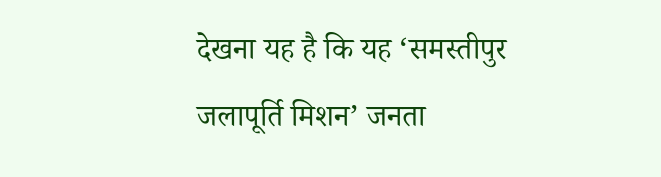देखना यह है कि यह ‘समस्तीपुर जलापूर्ति मिशन’ जनता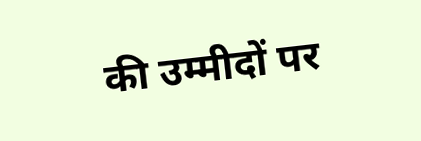की उम्मीदों पर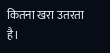कितना खरा उतरता है।